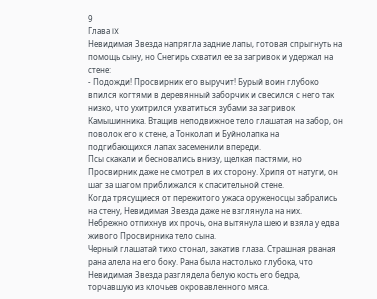9
Глава IX
Невидимая Звезда напрягла задние лапы, готовая спрыгнуть на помощь сыну, но Снегирь схватил ее за загривок и удержал на стене:
- Подожди! Просвирник его выручит! Бурый воин глубоко впился когтями в деревянный заборчик и свесился с него так низко, что ухитрился ухватиться зубами за загривок Камышинника. Втащив неподвижное тело глашатая на забор, он поволок его к стене, а Тонколап и Буйнолапка на подгибающихся лапах засеменили впереди.
Псы скакали и бесновались внизу, щелкая пастями, но Просвирник даже не смотрел в их сторону. Хрипя от натуги, он шаг за шагом приближался к спасительной стене.
Когда трясущиеся от пережитого ужаса оруженосцы забрались на стену, Невидимая Звезда даже не взглянула на них. Небрежно отпихнув их прочь, она вытянула шею и взяла у едва живого Просвирника тело сына.
Черный глашатай тихо стонал, закатив глаза. Страшная рваная рана алела на его боку. Рана была настолько глубока, что Невидимая Звезда разглядела белую кость его бедра, торчавшую из клочьев окровавленного мяса.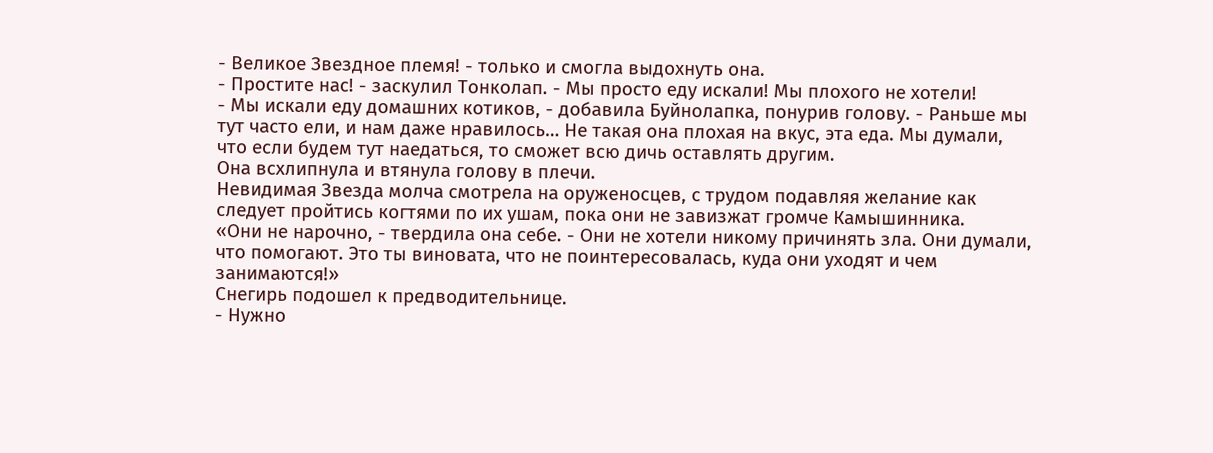- Великое Звездное племя! - только и смогла выдохнуть она.
- Простите нас! - заскулил Тонколап. - Мы просто еду искали! Мы плохого не хотели!
- Мы искали еду домашних котиков, - добавила Буйнолапка, понурив голову. - Раньше мы тут часто ели, и нам даже нравилось… Не такая она плохая на вкус, эта еда. Мы думали, что если будем тут наедаться, то сможет всю дичь оставлять другим.
Она всхлипнула и втянула голову в плечи.
Невидимая Звезда молча смотрела на оруженосцев, с трудом подавляя желание как следует пройтись когтями по их ушам, пока они не завизжат громче Камышинника.
«Они не нарочно, - твердила она себе. - Они не хотели никому причинять зла. Они думали, что помогают. Это ты виновата, что не поинтересовалась, куда они уходят и чем занимаются!»
Снегирь подошел к предводительнице.
- Нужно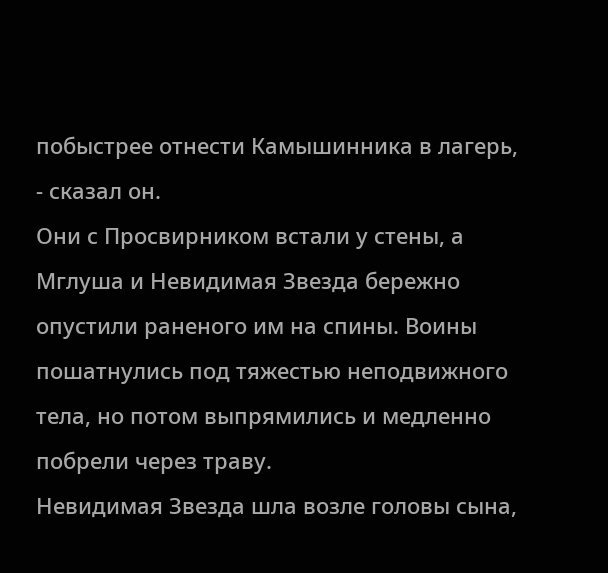побыстрее отнести Камышинника в лагерь, - сказал он.
Они с Просвирником встали у стены, а Мглуша и Невидимая Звезда бережно опустили раненого им на спины. Воины пошатнулись под тяжестью неподвижного тела, но потом выпрямились и медленно побрели через траву.
Невидимая Звезда шла возле головы сына,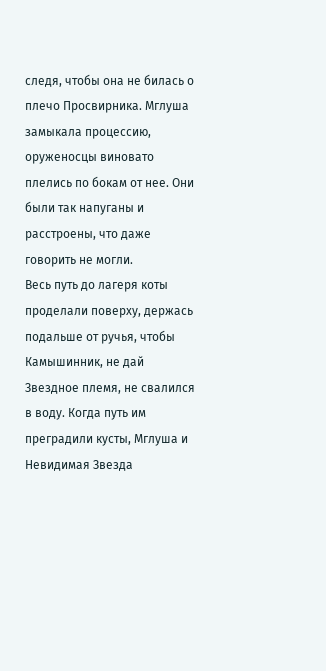следя, чтобы она не билась о плечо Просвирника. Мглуша замыкала процессию, оруженосцы виновато плелись по бокам от нее. Они были так напуганы и расстроены, что даже говорить не могли.
Весь путь до лагеря коты проделали поверху, держась подальше от ручья, чтобы Камышинник, не дай Звездное племя, не свалился в воду. Когда путь им преградили кусты, Мглуша и Невидимая Звезда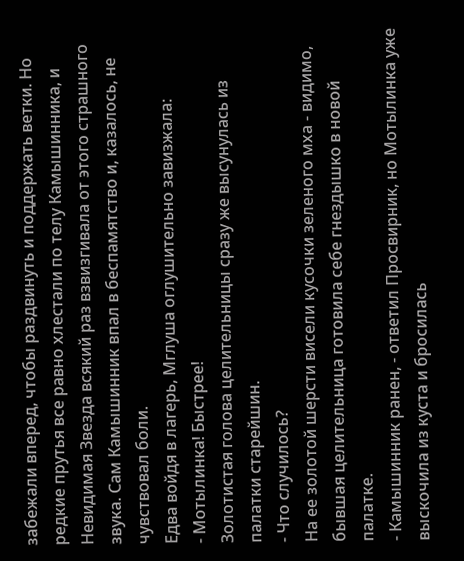забежали вперед, чтобы раздвинуть и поддержать ветки. Но редкие прутья все равно хлестали по телу Камышинника, и Невидимая Звезда всякий раз взвизгивала от этого страшного звука. Сам Камышинник впал в беспамятство и, казалось, не чувствовал боли.
Едва войдя в лагерь, Мглуша оглушительно завизжала:
- Мотылинка! Быстрее!
Золотистая голова целительницы сразу же высунулась из палатки старейшин.
- Что случилось?
На ее золотой шерсти висели кусочки зеленого мха - видимо, бывшая целительница готовила себе гнездышко в новой палатке.
- Камышинник ранен, - ответил Просвирник, но Мотылинка уже выскочила из куста и бросилась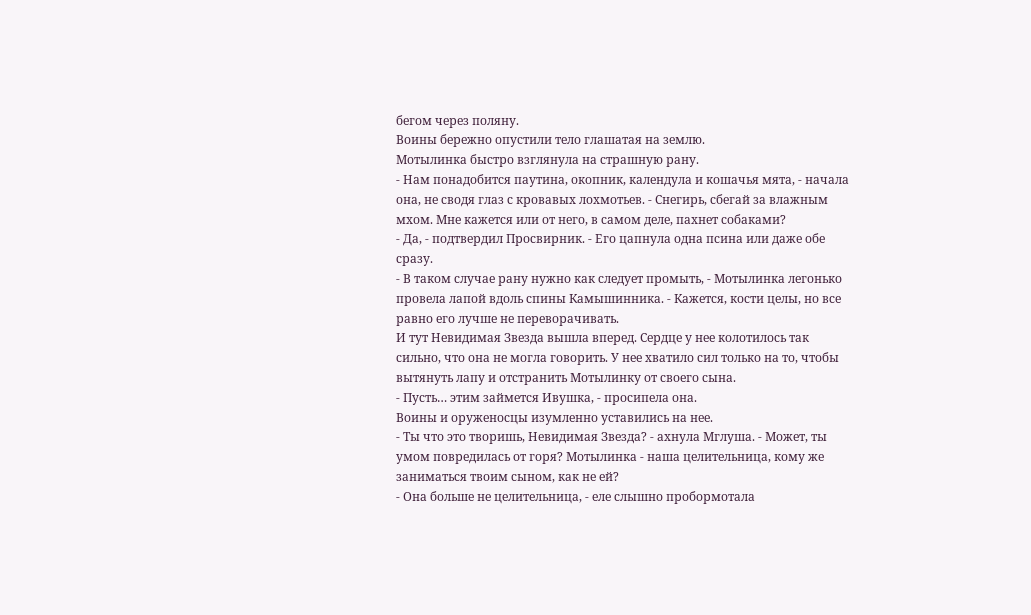бегом через поляну.
Воины бережно опустили тело глашатая на землю.
Мотылинка быстро взглянула на страшную рану.
- Нам понадобится паутина, окопник, календула и кошачья мята, - начала она, не сводя глаз с кровавых лохмотьев. - Снегирь, сбегай за влажным мхом. Мне кажется или от него, в самом деле, пахнет собаками?
- Да, - подтвердил Просвирник. - Его цапнула одна псина или даже обе сразу.
- В таком случае рану нужно как следует промыть, - Мотылинка легонько провела лапой вдоль спины Камышинника. - Кажется, кости целы, но все равно его лучше не переворачивать.
И тут Невидимая Звезда вышла вперед. Сердце у нее колотилось так сильно, что она не могла говорить. У нее хватило сил только на то, чтобы вытянуть лапу и отстранить Мотылинку от своего сына.
- Пусть… этим займется Ивушка, - просипела она.
Воины и оруженосцы изумленно уставились на нее.
- Ты что это творишь, Невидимая Звезда? - ахнула Мглуша. - Может, ты умом повредилась от горя? Мотылинка - наша целительница, кому же заниматься твоим сыном, как не ей?
- Она больше не целительница, - еле слышно пробормотала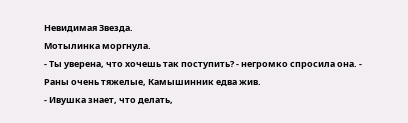Невидимая Звезда.
Мотылинка моргнула.
- Ты уверена, что хочешь так поступить? - негромко спросила она. - Раны очень тяжелые, Камышинник едва жив.
- Ивушка знает, что делать,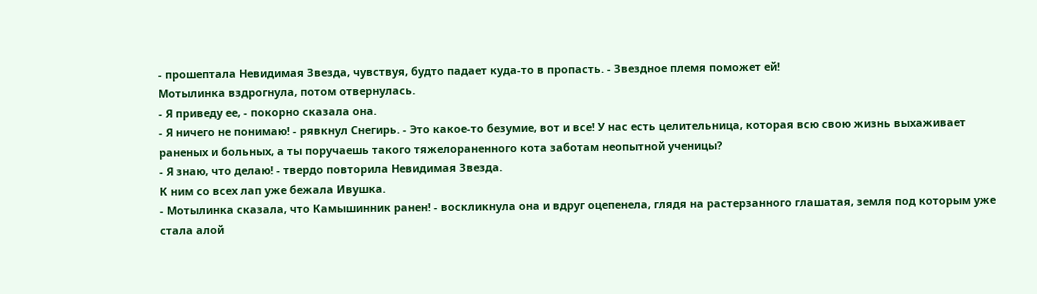- прошептала Невидимая Звезда, чувствуя, будто падает куда-то в пропасть. - Звездное племя поможет ей!
Мотылинка вздрогнула, потом отвернулась.
- Я приведу ее, - покорно сказала она.
- Я ничего не понимаю! - рявкнул Снегирь. - Это какое-то безумие, вот и все! У нас есть целительница, которая всю свою жизнь выхаживает раненых и больных, а ты поручаешь такого тяжелораненного кота заботам неопытной ученицы?
- Я знаю, что делаю! - твердо повторила Невидимая Звезда.
К ним со всех лап уже бежала Ивушка.
- Мотылинка сказала, что Камышинник ранен! - воскликнула она и вдруг оцепенела, глядя на растерзанного глашатая, земля под которым уже стала алой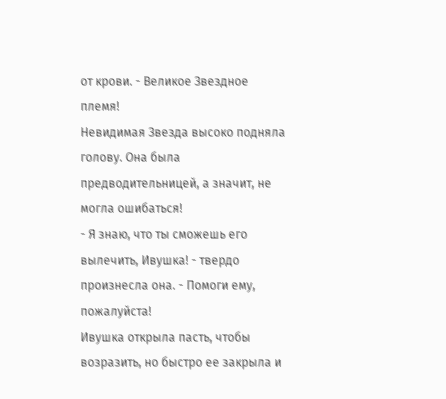от крови. - Великое Звездное племя!
Невидимая Звезда высоко подняла голову. Она была предводительницей, а значит, не могла ошибаться!
- Я знаю, что ты сможешь его вылечить, Ивушка! - твердо произнесла она. - Помоги ему, пожалуйста!
Ивушка открыла пасть, чтобы возразить, но быстро ее закрыла и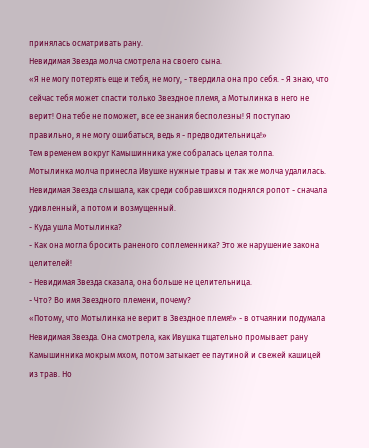принялась осматривать рану.
Невидимая Звезда молча смотрела на своего сына.
«Я не могу потерять еще и тебя, не могу, - твердила она про себя. - Я знаю, что сейчас тебя может спасти только Звездное племя, а Мотылинка в него не верит! Она тебе не поможет, все ее знания бесполезны! Я поступаю правильно, я не могу ошибаться, ведь я - предводительница!»
Тем временем вокруг Камышинника уже собралась целая толпа.
Мотылинка молча принесла Ивушке нужные травы и так же молча удалилась. Невидимая Звезда слышала, как среди собравшихся поднялся ропот - сначала удивленный, а потом и возмущенный.
- Куда ушла Мотылинка?
- Как она могла бросить раненого соплеменника? Это же нарушение закона целителей!
- Невидимая Звезда сказала, она больше не целительница.
- Что? Во имя Звездного племени, почему?
«Потому, что Мотылинка не верит в Звездное племя!» - в отчаянии подумала Невидимая Звезда. Она смотрела, как Ивушка тщательно промывает рану Камышинника мокрым мхом, потом затыкает ее паутиной и свежей кашицей из трав. Но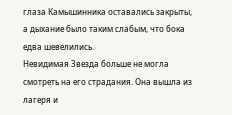глаза Камышинника оставались закрыты, а дыхание было таким слабым, что бока едва шевелились.
Невидимая Звезда больше не могла смотреть на его страдания. Она вышла из лагеря и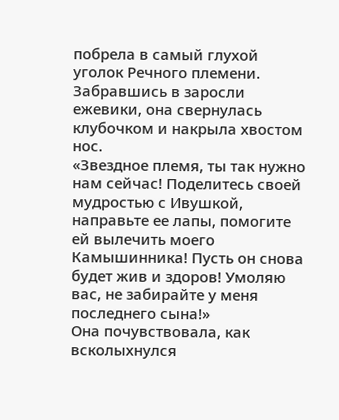побрела в самый глухой уголок Речного племени. Забравшись в заросли ежевики, она свернулась клубочком и накрыла хвостом нос.
«Звездное племя, ты так нужно нам сейчас! Поделитесь своей мудростью с Ивушкой, направьте ее лапы, помогите ей вылечить моего Камышинника! Пусть он снова будет жив и здоров! Умоляю вас, не забирайте у меня последнего сына!»
Она почувствовала, как всколыхнулся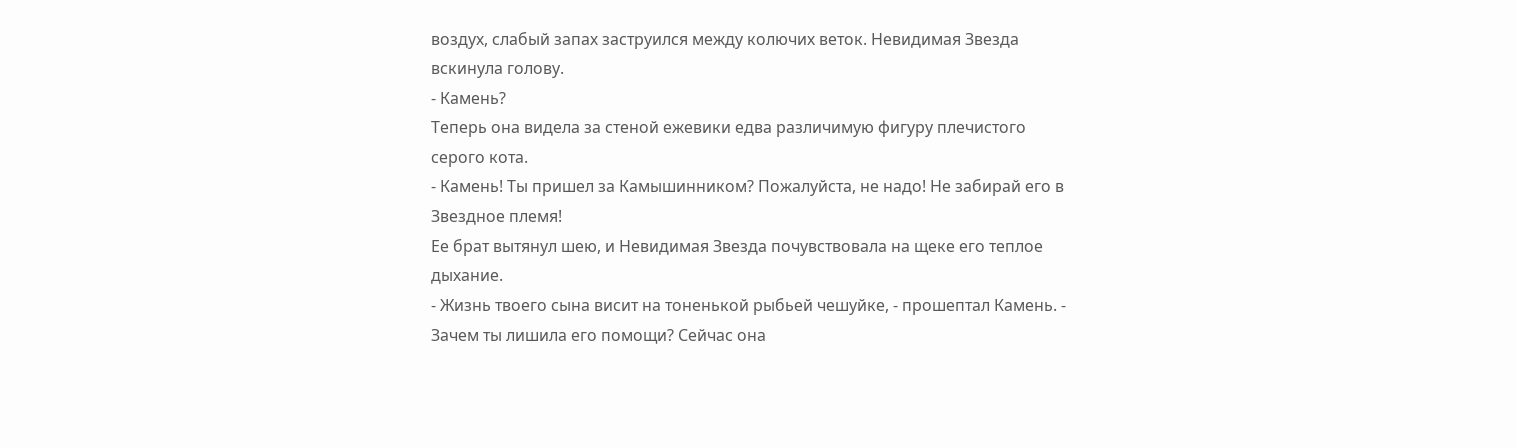воздух, слабый запах заструился между колючих веток. Невидимая Звезда вскинула голову.
- Камень?
Теперь она видела за стеной ежевики едва различимую фигуру плечистого серого кота.
- Камень! Ты пришел за Камышинником? Пожалуйста, не надо! Не забирай его в Звездное племя!
Ее брат вытянул шею, и Невидимая Звезда почувствовала на щеке его теплое дыхание.
- Жизнь твоего сына висит на тоненькой рыбьей чешуйке, - прошептал Камень. - Зачем ты лишила его помощи? Сейчас она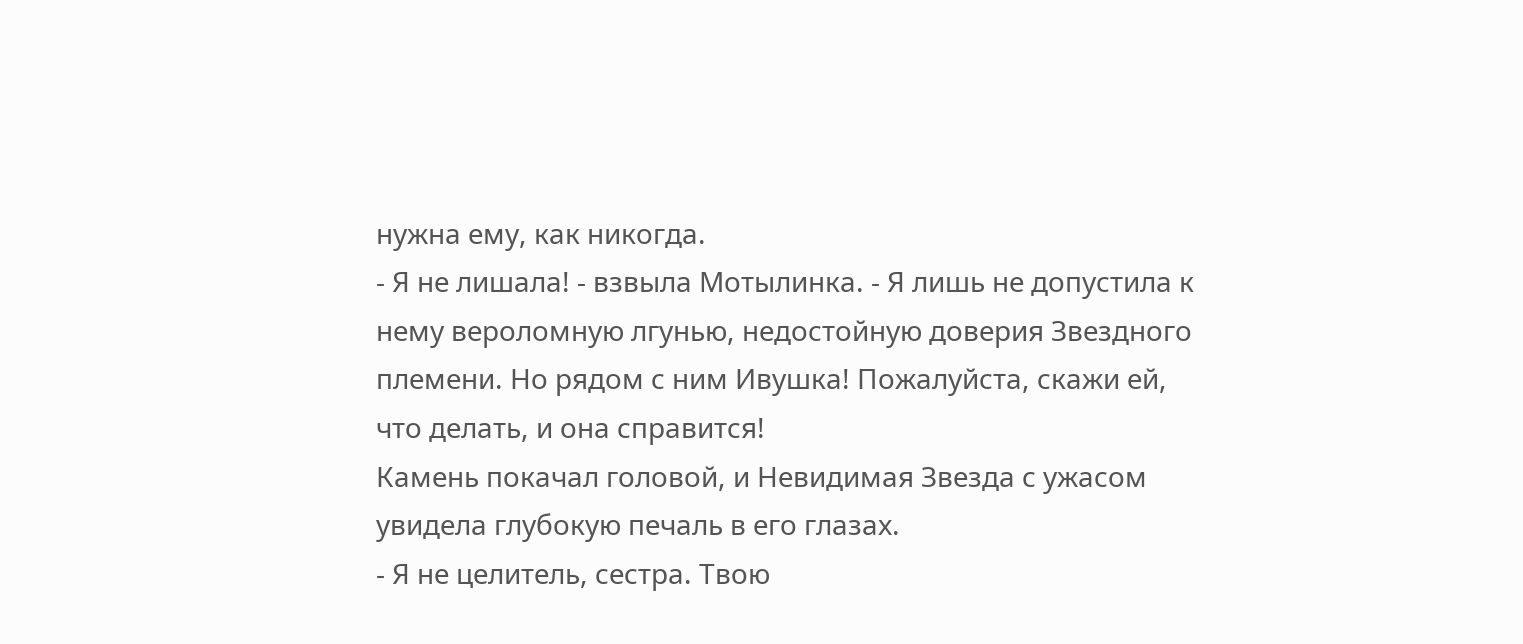нужна ему, как никогда.
- Я не лишала! - взвыла Мотылинка. - Я лишь не допустила к нему вероломную лгунью, недостойную доверия Звездного племени. Но рядом с ним Ивушка! Пожалуйста, скажи ей, что делать, и она справится!
Камень покачал головой, и Невидимая Звезда с ужасом увидела глубокую печаль в его глазах.
- Я не целитель, сестра. Твою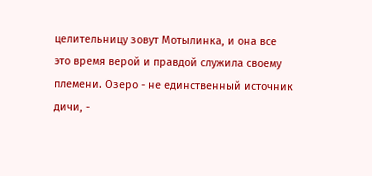целительницу зовут Мотылинка, и она все это время верой и правдой служила своему племени. Озеро - не единственный источник дичи, -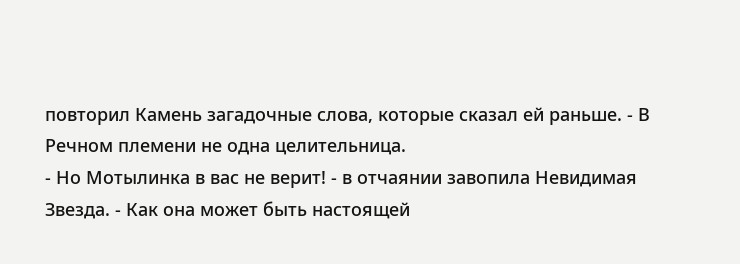повторил Камень загадочные слова, которые сказал ей раньше. - В Речном племени не одна целительница.
- Но Мотылинка в вас не верит! - в отчаянии завопила Невидимая Звезда. - Как она может быть настоящей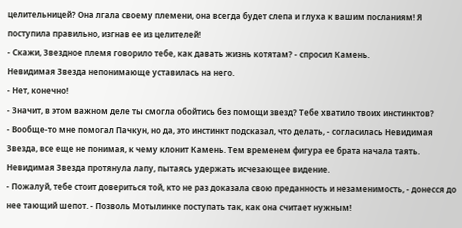целительницей? Она лгала своему племени, она всегда будет слепа и глуха к вашим посланиям! Я поступила правильно, изгнав ее из целителей!
- Скажи, Звездное племя говорило тебе, как давать жизнь котятам? - спросил Камень.
Невидимая Звезда непонимающе уставилась на него.
- Нет, конечно!
- Значит, в этом важном деле ты смогла обойтись без помощи звезд? Тебе хватило твоих инстинктов?
- Вообще-то мне помогал Пачкун, но да, это инстинкт подсказал, что делать, - согласилась Невидимая Звезда, все еще не понимая, к чему клонит Камень. Тем временем фигура ее брата начала таять. Невидимая Звезда протянула лапу, пытаясь удержать исчезающее видение.
- Пожалуй, тебе стоит довериться той, кто не раз доказала свою преданность и незаменимость, - донесся до нее тающий шепот. - Позволь Мотылинке поступать так, как она считает нужным!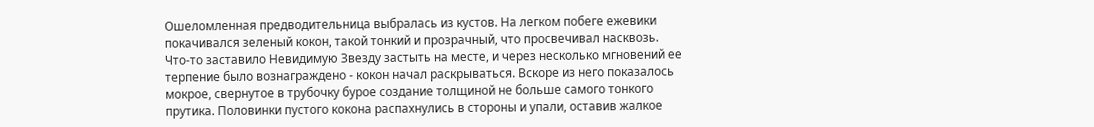Ошеломленная предводительница выбралась из кустов. На легком побеге ежевики покачивался зеленый кокон, такой тонкий и прозрачный, что просвечивал насквозь. Что-то заставило Невидимую Звезду застыть на месте, и через несколько мгновений ее терпение было вознаграждено - кокон начал раскрываться. Вскоре из него показалось мокрое, свернутое в трубочку бурое создание толщиной не больше самого тонкого прутика. Половинки пустого кокона распахнулись в стороны и упали, оставив жалкое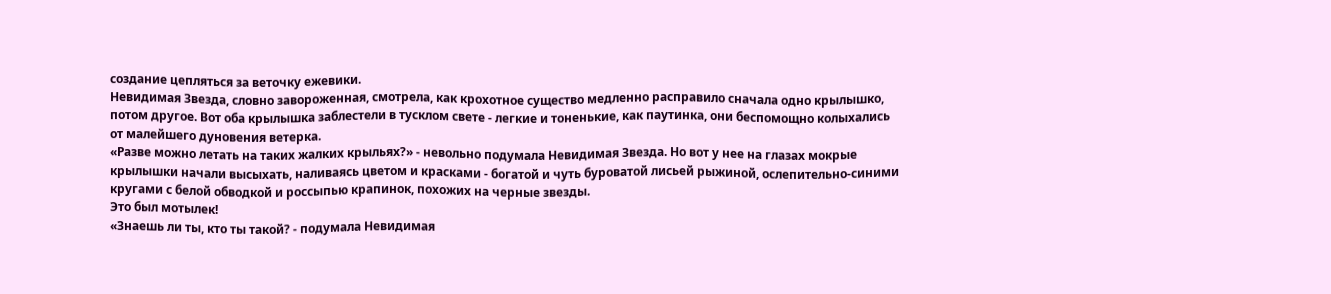создание цепляться за веточку ежевики.
Невидимая Звезда, словно завороженная, смотрела, как крохотное существо медленно расправило сначала одно крылышко, потом другое. Вот оба крылышка заблестели в тусклом свете - легкие и тоненькие, как паутинка, они беспомощно колыхались от малейшего дуновения ветерка.
«Разве можно летать на таких жалких крыльях?» - невольно подумала Невидимая Звезда. Но вот у нее на глазах мокрые крылышки начали высыхать, наливаясь цветом и красками - богатой и чуть буроватой лисьей рыжиной, ослепительно-синими кругами с белой обводкой и россыпью крапинок, похожих на черные звезды.
Это был мотылек!
«Знаешь ли ты, кто ты такой? - подумала Невидимая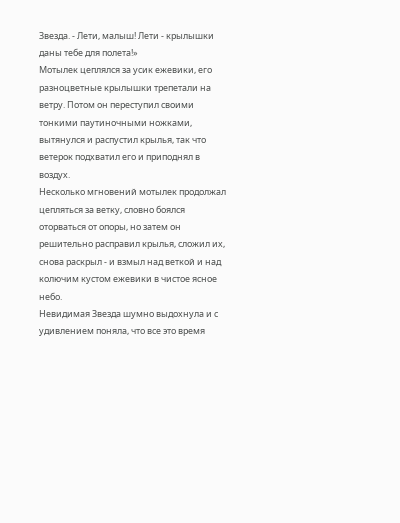Звезда. - Лети, малыш! Лети - крылышки даны тебе для полета!»
Мотылек цеплялся за усик ежевики, его разноцветные крылышки трепетали на ветру. Потом он переступил своими тонкими паутиночными ножками, вытянулся и распустил крылья, так что ветерок подхватил его и приподнял в воздух.
Несколько мгновений мотылек продолжал цепляться за ветку, словно боялся оторваться от опоры, но затем он решительно расправил крылья, сложил их, снова раскрыл - и взмыл над веткой и над колючим кустом ежевики в чистое ясное небо.
Невидимая Звезда шумно выдохнула и с удивлением поняла, что все это время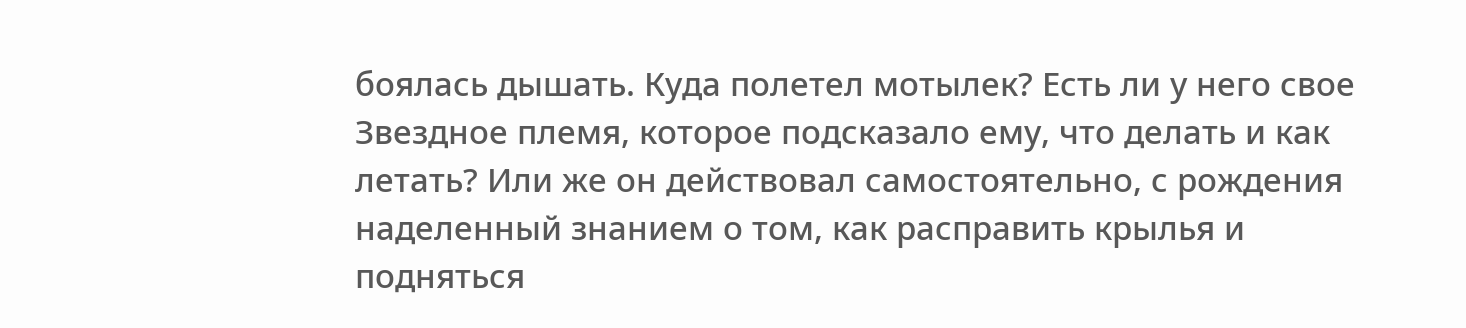боялась дышать. Куда полетел мотылек? Есть ли у него свое Звездное племя, которое подсказало ему, что делать и как летать? Или же он действовал самостоятельно, с рождения наделенный знанием о том, как расправить крылья и подняться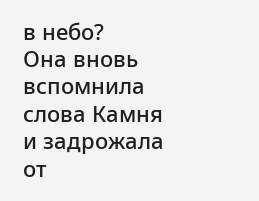в небо?
Она вновь вспомнила слова Камня и задрожала от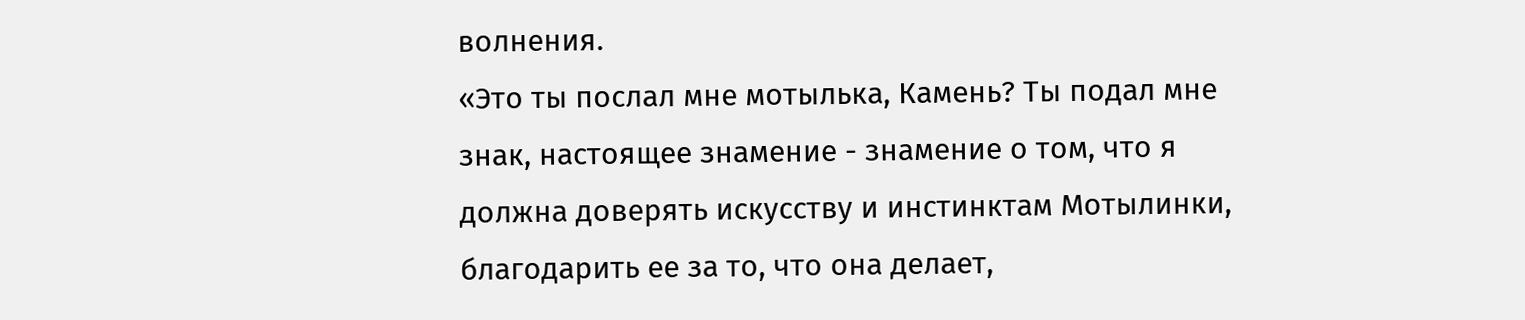волнения.
«Это ты послал мне мотылька, Камень? Ты подал мне знак, настоящее знамение - знамение о том, что я должна доверять искусству и инстинктам Мотылинки, благодарить ее за то, что она делает,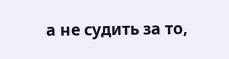а не судить за то,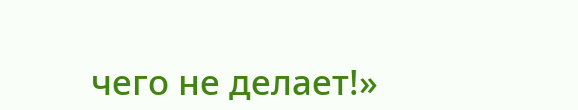чего не делает!»